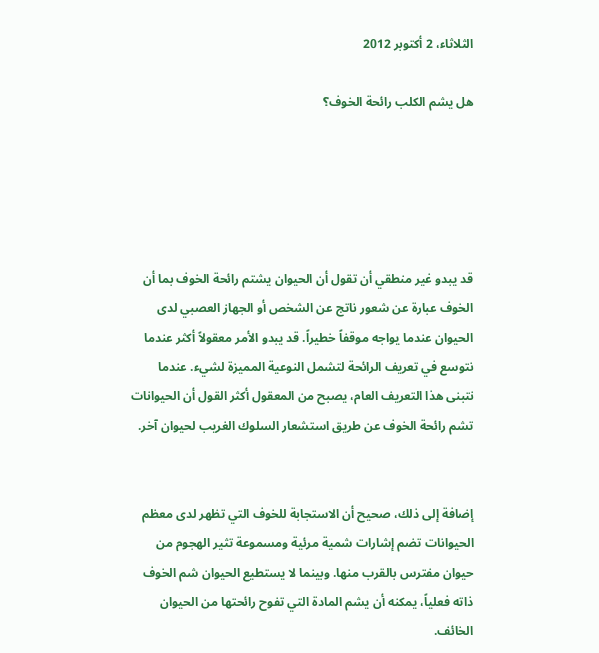الثلاثاء، 2 أكتوبر 2012

هل يشم الكلب رائحة الخوف؟





قد يبدو غير منطقي أن تقول أن الحيوان يشتم رائحة الخوف بما أن الخوف عبارة عن شعور ناتج عن الشخص أو الجهاز العصبي لدى الحيوان عندما يواجه موقفاً خطيراً. قد يبدو الأمر معقولاً أكثر عندما نتوسع في تعريف الرائحة لتشمل النوعية المميزة لشيء. عندما نتبنى هذا التعريف العام، يصبح من المعقول أكثر القول أن الحيوانات تشم رائحة الخوف عن طريق استشعار السلوك الغريب لحيوان آخر.


إضافة إلى ذلك، صحيح أن الاستجابة للخوف التي تظهر لدى معظم الحيوانات تضم إشارات شمية مرئية ومسموعة تثير الهجوم من حيوان مفترس بالقرب منها. وبينما لا يستطيع الحيوان شم الخوف ذاته فعلياً، يمكنه أن يشم المادة التي تفوح رائحتها من الحيوان الخائف.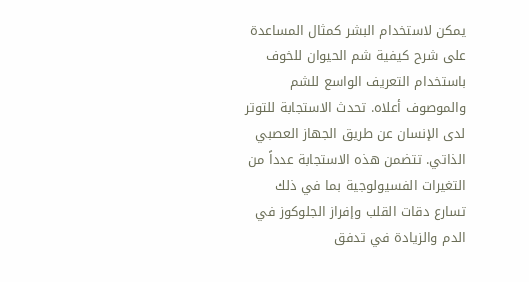يمكن لاستخدام البشر كمثال المساعدة على شرح كيفية شم الحيوان للخوف باستخدام التعريف الواسع للشم والموصوف أعلاه. تحدث الاستجابة للتوتر لدى الإنسان عن طريق الجهاز العصبي الذاتي. تتضمن هذه الاستجابة عدداً من التغيرات الفسيولوجية بما في ذلك تسارع دقات القلب وإفراز الجلوكوز في الدم والزيادة في تدفق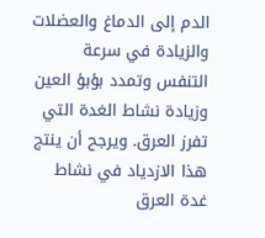الدم إلى الدماغ والعضلات والزيادة في سرعة التنفس وتمدد بؤبؤ العين وزيادة نشاط الغدة التي تفرز العرق. ويرجح أن ينتج هذا الازدياد في نشاط غدة العرق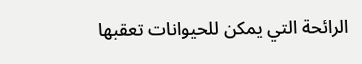الرائحة التي يمكن للحيوانات تعقبها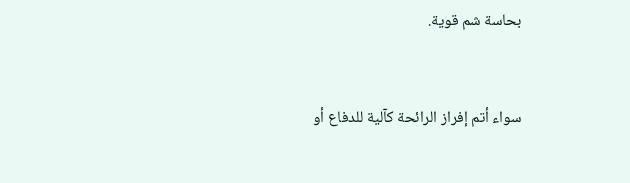بحاسة شم قوية.


سواء أتم إفراز الرائحة كآلية للدفاع أو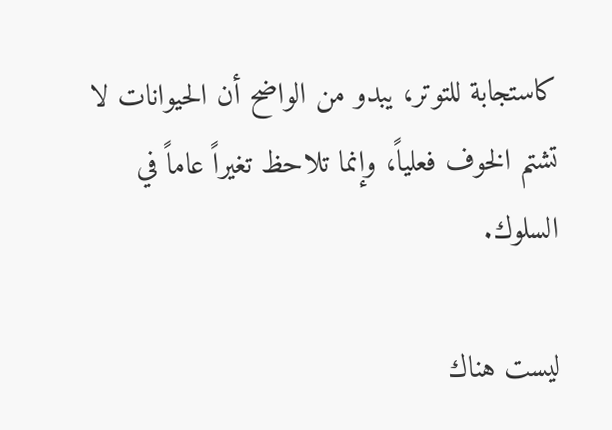كاستجابة للتوتر، يبدو من الواضح أن الحيوانات لا تشتم الخوف فعلياً، وإنما تلاحظ تغيراً عاماً في السلوك.

ليست هناك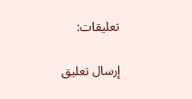تعليقات:

إرسال تعليق